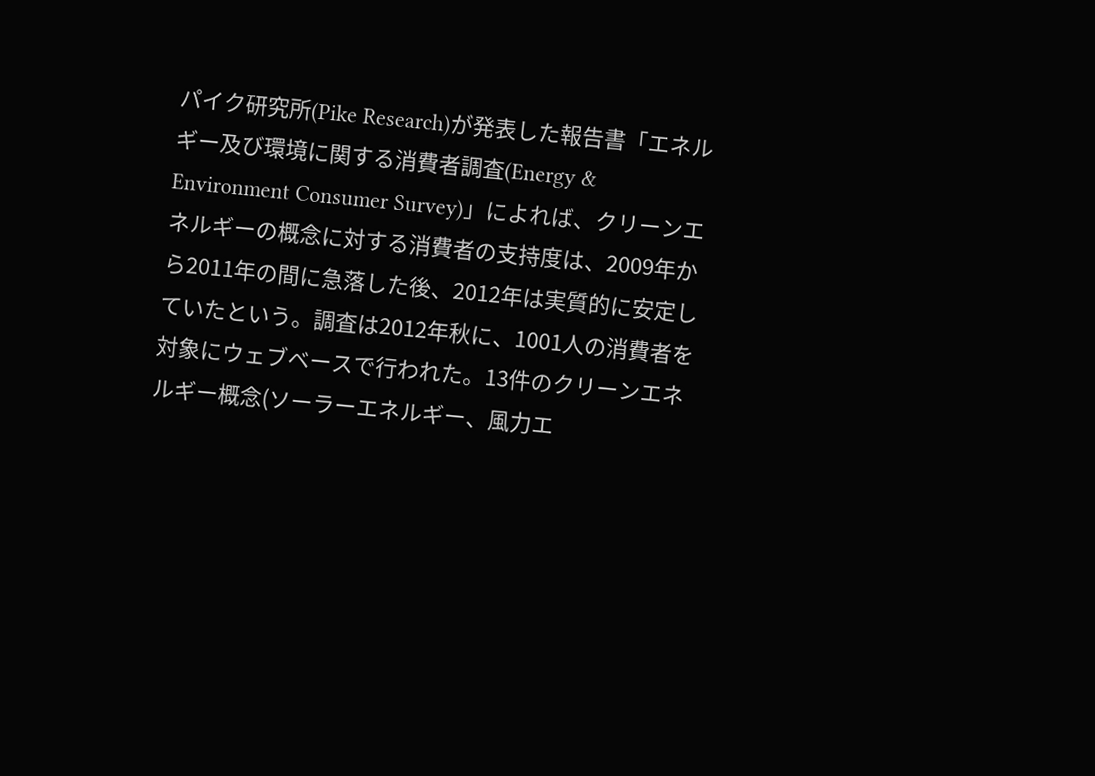パイク研究所(Pike Research)が発表した報告書「エネルギー及び環境に関する消費者調査(Energy & Environment Consumer Survey)」によれば、クリーンエネルギーの概念に対する消費者の支持度は、2009年から2011年の間に急落した後、2012年は実質的に安定していたという。調査は2012年秋に、1001人の消費者を対象にウェブベースで行われた。13件のクリーンエネルギー概念(ソーラーエネルギー、風力エ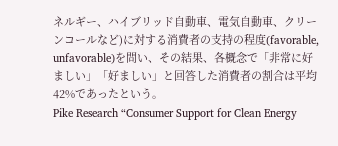ネルギー、ハイブリッド自動車、電気自動車、クリーンコールなど)に対する消費者の支持の程度(favorable, unfavorable)を問い、その結果、各概念で「非常に好ましい」「好ましい」と回答した消費者の割合は平均42%であったという。
Pike Research “Consumer Support for Clean Energy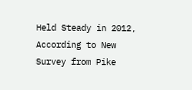Held Steady in 2012, According to New Survey from Pike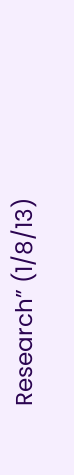Research” (1/8/13)